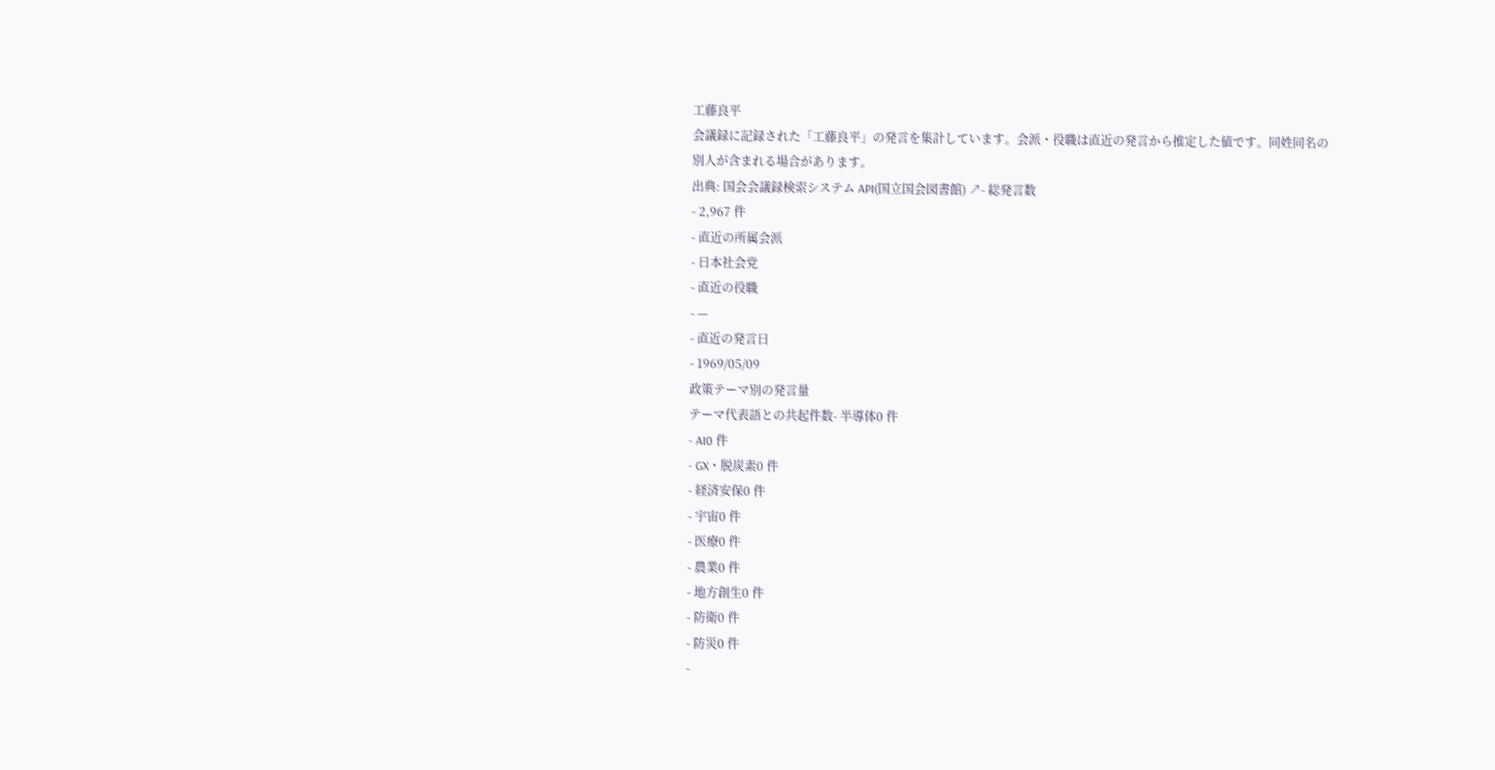工藤良平
会議録に記録された「工藤良平」の発言を集計しています。会派・役職は直近の発言から推定した値です。同姓同名の別人が含まれる場合があります。
出典: 国会会議録検索システム API(国立国会図書館) ↗- 総発言数
- 2,967 件
- 直近の所属会派
- 日本社会党
- 直近の役職
- —
- 直近の発言日
- 1969/05/09
政策テーマ別の発言量
テーマ代表語との共起件数- 半導体0 件
- AI0 件
- GX・脱炭素0 件
- 経済安保0 件
- 宇宙0 件
- 医療0 件
- 農業0 件
- 地方創生0 件
- 防衛0 件
- 防災0 件
-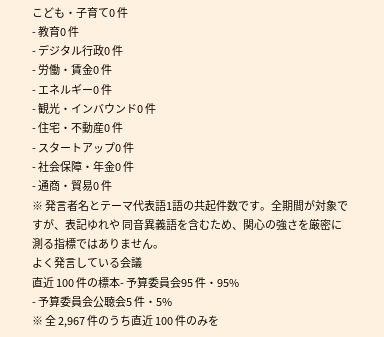こども・子育て0 件
- 教育0 件
- デジタル行政0 件
- 労働・賃金0 件
- エネルギー0 件
- 観光・インバウンド0 件
- 住宅・不動産0 件
- スタートアップ0 件
- 社会保障・年金0 件
- 通商・貿易0 件
※ 発言者名とテーマ代表語1語の共起件数です。全期間が対象ですが、表記ゆれや 同音異義語を含むため、関心の強さを厳密に測る指標ではありません。
よく発言している会議
直近 100 件の標本- 予算委員会95 件・95%
- 予算委員会公聴会5 件・5%
※ 全 2,967 件のうち直近 100 件のみを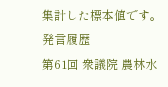集計した標本値です。
発言履歴
第61回 衆議院 農林水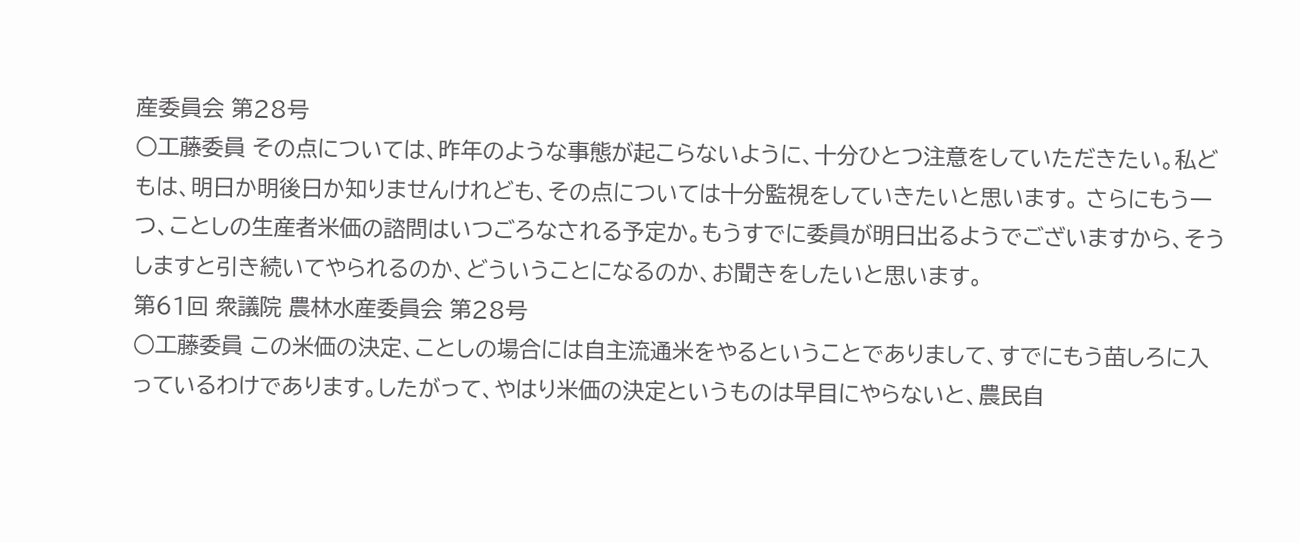産委員会 第28号
○工藤委員 その点については、昨年のような事態が起こらないように、十分ひとつ注意をしていただきたい。私どもは、明日か明後日か知りませんけれども、その点については十分監視をしていきたいと思います。 さらにもう一つ、ことしの生産者米価の諮問はいつごろなされる予定か。もうすでに委員が明日出るようでございますから、そうしますと引き続いてやられるのか、どういうことになるのか、お聞きをしたいと思います。
第61回 衆議院 農林水産委員会 第28号
○工藤委員 この米価の決定、ことしの場合には自主流通米をやるということでありまして、すでにもう苗しろに入っているわけであります。したがって、やはり米価の決定というものは早目にやらないと、農民自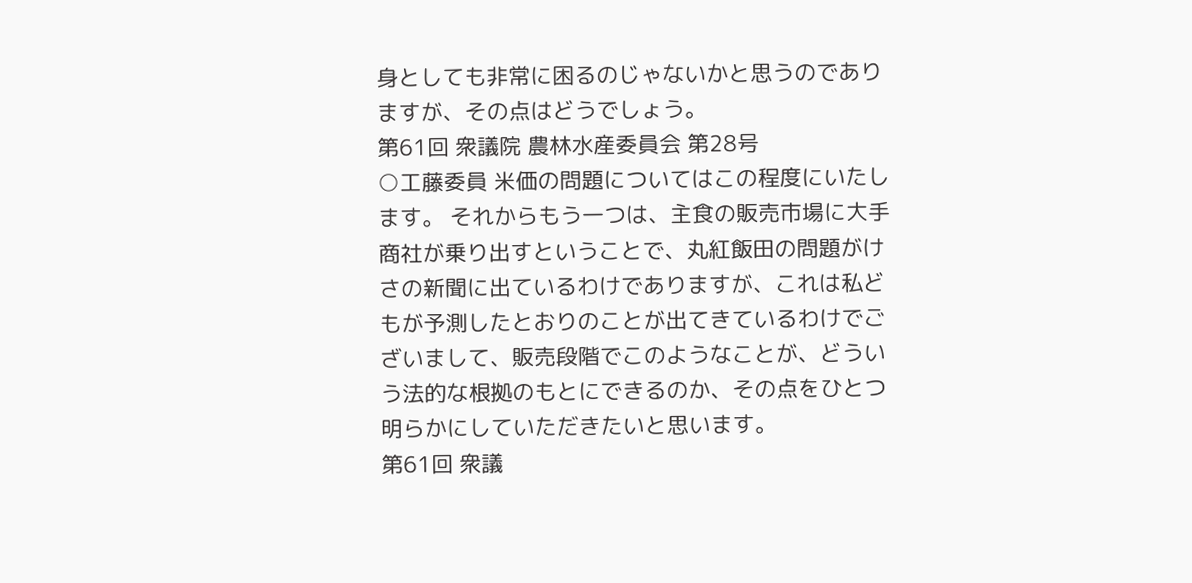身としても非常に困るのじゃないかと思うのでありますが、その点はどうでしょう。
第61回 衆議院 農林水産委員会 第28号
○工藤委員 米価の問題についてはこの程度にいたします。 それからもう一つは、主食の販売市場に大手商社が乗り出すということで、丸紅飯田の問題がけさの新聞に出ているわけでありますが、これは私どもが予測したとおりのことが出てきているわけでございまして、販売段階でこのようなことが、どういう法的な根拠のもとにできるのか、その点をひとつ明らかにしていただきたいと思います。
第61回 衆議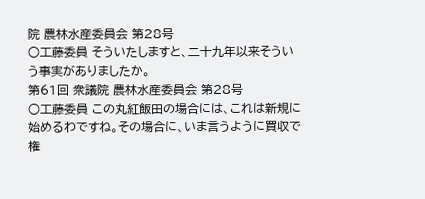院 農林水産委員会 第28号
○工藤委員 そういたしますと、二十九年以来そういう事実がありましたか。
第61回 衆議院 農林水産委員会 第28号
○工藤委員 この丸紅飯田の場合には、これは新規に始めるわですね。その場合に、いま言うように買収で権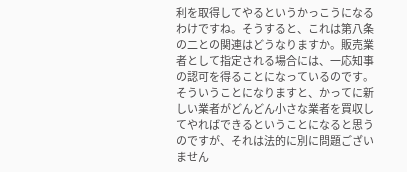利を取得してやるというかっこうになるわけですね。そうすると、これは第八条の二との関連はどうなりますか。販売業者として指定される場合には、一応知事の認可を得ることになっているのです。そういうことになりますと、かってに新しい業者がどんどん小さな業者を買収してやればできるということになると思うのですが、それは法的に別に問題ございません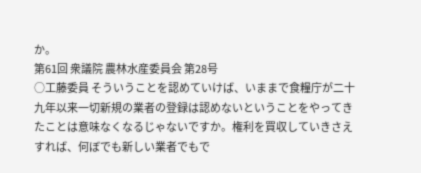か。
第61回 衆議院 農林水産委員会 第28号
○工藤委員 そういうことを認めていけば、いままで食糧庁が二十九年以来一切新規の業者の登録は認めないということをやってきたことは意味なくなるじゃないですか。権利を買収していきさえすれば、何ぼでも新しい業者でもで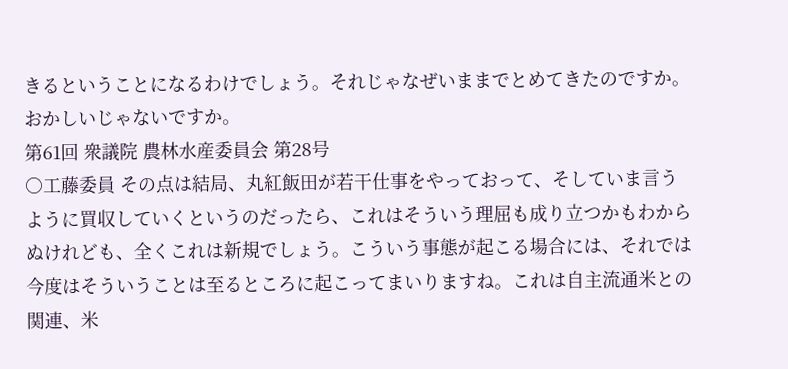きるということになるわけでしょう。それじゃなぜいままでとめてきたのですか。おかしいじゃないですか。
第61回 衆議院 農林水産委員会 第28号
○工藤委員 その点は結局、丸紅飯田が若干仕事をやっておって、そしていま言うように買収していくというのだったら、これはそういう理屈も成り立つかもわからぬけれども、全くこれは新規でしょう。こういう事態が起こる場合には、それでは今度はそういうことは至るところに起こってまいりますね。これは自主流通米との関連、米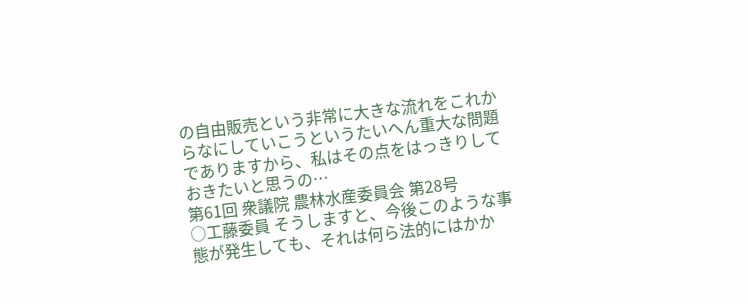の自由販売という非常に大きな流れをこれからなにしていこうというたいへん重大な問題でありますから、私はその点をはっきりしておきたいと思うの…
第61回 衆議院 農林水産委員会 第28号
○工藤委員 そうしますと、今後このような事態が発生しても、それは何ら法的にはかか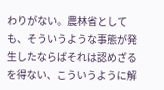わりがない。農林省としても、そういうような事態が発生したならばそれは認めざるを得ない、こういうように解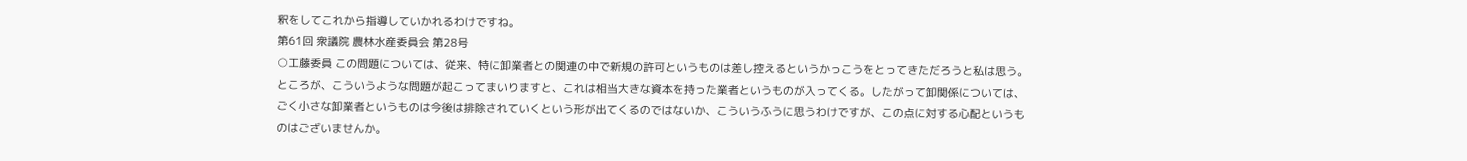釈をしてこれから指導していかれるわけですね。
第61回 衆議院 農林水産委員会 第28号
○工藤委員 この問題については、従来、特に卸業者との関連の中で新規の許可というものは差し控えるというかっこうをとってきただろうと私は思う。ところが、こういうような問題が起こってまいりますと、これは相当大きな資本を持った業者というものが入ってくる。したがって卸関係については、ごく小さな卸業者というものは今後は排除されていくという形が出てくるのではないか、こういうふうに思うわけですが、この点に対する心配というものはございませんか。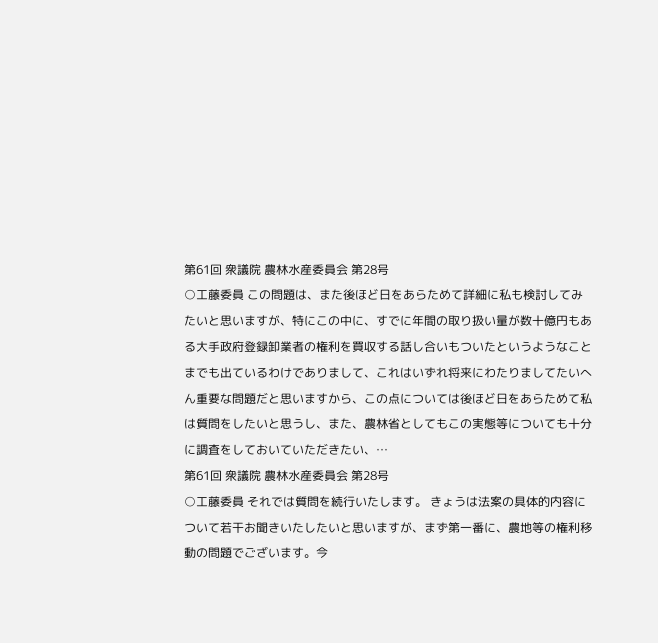第61回 衆議院 農林水産委員会 第28号
○工藤委員 この問題は、また後ほど日をあらためて詳細に私も検討してみたいと思いますが、特にこの中に、すでに年間の取り扱い量が数十億円もある大手政府登録卸業者の権利を買収する話し合いもついたというようなことまでも出ているわけでありまして、これはいずれ将来にわたりましてたいへん重要な問題だと思いますから、この点については後ほど日をあらためて私は質問をしたいと思うし、また、農林省としてもこの実態等についても十分に調査をしておいていただきたい、…
第61回 衆議院 農林水産委員会 第28号
○工藤委員 それでは質問を続行いたします。 きょうは法案の具体的内容について若干お聞きいたしたいと思いますが、まず第一番に、農地等の権利移動の問題でございます。今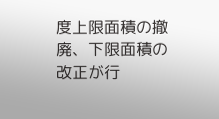度上限面積の撤廃、下限面積の改正が行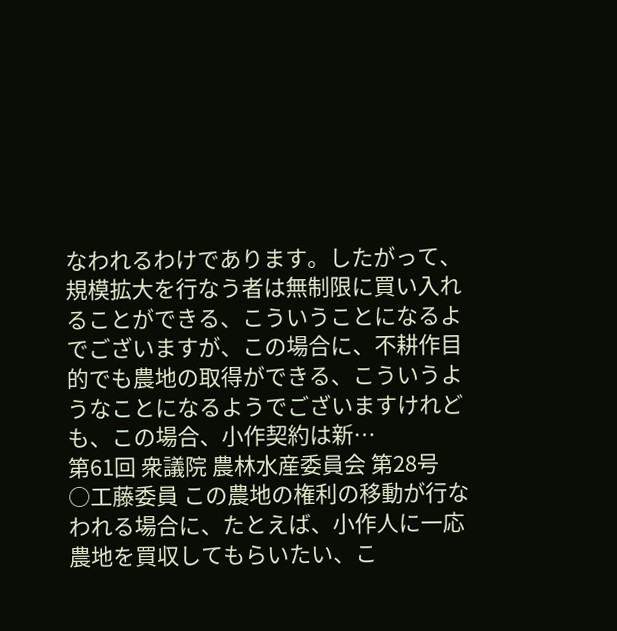なわれるわけであります。したがって、規模拡大を行なう者は無制限に買い入れることができる、こういうことになるよでございますが、この場合に、不耕作目的でも農地の取得ができる、こういうようなことになるようでございますけれども、この場合、小作契約は新…
第61回 衆議院 農林水産委員会 第28号
○工藤委員 この農地の権利の移動が行なわれる場合に、たとえば、小作人に一応農地を買収してもらいたい、こ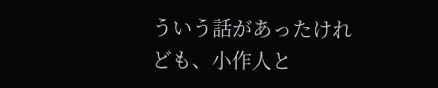ういう話があったけれども、小作人と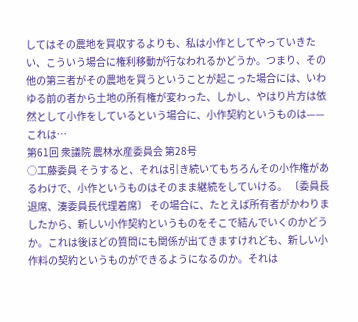してはその農地を買収するよりも、私は小作としてやっていきたい、こういう場合に権利移動が行なわれるかどうか。つまり、その他の第三者がその農地を買うということが起こった場合には、いわゆる前の者から土地の所有権が変わった、しかし、やはり片方は依然として小作をしているという場合に、小作契約というものは——これは…
第61回 衆議院 農林水産委員会 第28号
○工藤委員 そうすると、それは引き続いてもちろんその小作権があるわけで、小作というものはそのまま継続をしていける。 〔委員長退席、湊委員長代理着席〕 その場合に、たとえば所有者がかわりましたから、新しい小作契約というものをそこで結んでいくのかどうか。これは後ほどの質問にも関係が出てきますけれども、新しい小作料の契約というものができるようになるのか。それは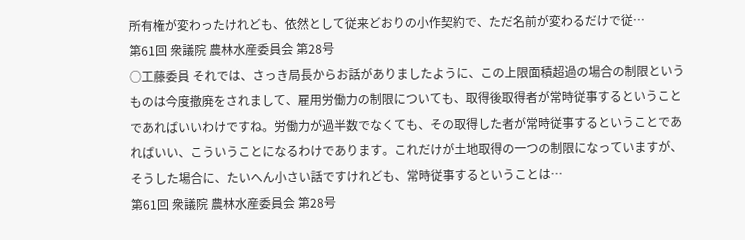所有権が変わったけれども、依然として従来どおりの小作契約で、ただ名前が変わるだけで従…
第61回 衆議院 農林水産委員会 第28号
○工藤委員 それでは、さっき局長からお話がありましたように、この上限面積超過の場合の制限というものは今度撤廃をされまして、雇用労働力の制限についても、取得後取得者が常時従事するということであればいいわけですね。労働力が過半数でなくても、その取得した者が常時従事するということであればいい、こういうことになるわけであります。これだけが土地取得の一つの制限になっていますが、そうした場合に、たいへん小さい話ですけれども、常時従事するということは…
第61回 衆議院 農林水産委員会 第28号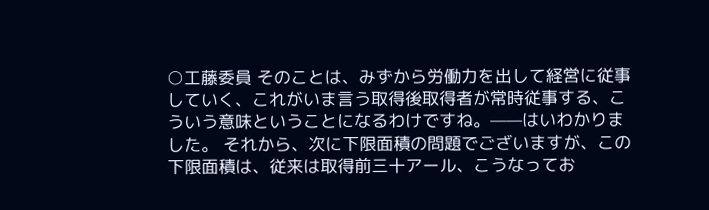○工藤委員 そのことは、みずから労働力を出して経営に従事していく、これがいま言う取得後取得者が常時従事する、こういう意味ということになるわけですね。——はいわかりました。 それから、次に下限面積の問題でございますが、この下限面積は、従来は取得前三十アール、こうなってお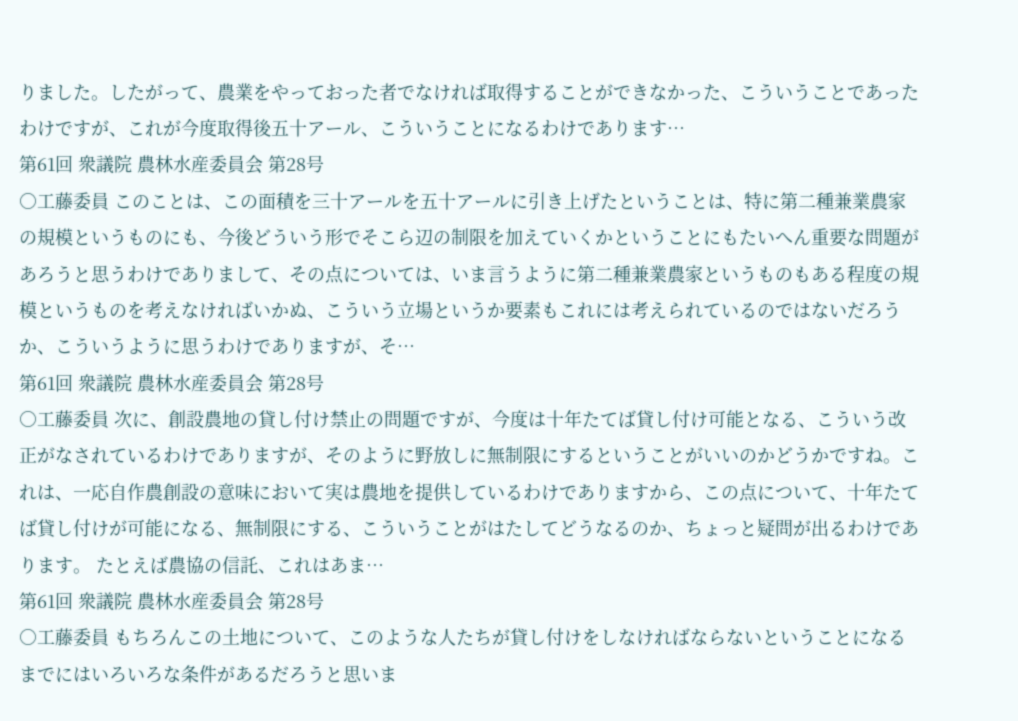りました。したがって、農業をやっておった者でなければ取得することができなかった、こういうことであったわけですが、これが今度取得後五十アール、こういうことになるわけであります…
第61回 衆議院 農林水産委員会 第28号
○工藤委員 このことは、この面積を三十アールを五十アールに引き上げたということは、特に第二種兼業農家の規模というものにも、今後どういう形でそこら辺の制限を加えていくかということにもたいへん重要な問題があろうと思うわけでありまして、その点については、いま言うように第二種兼業農家というものもある程度の規模というものを考えなければいかぬ、こういう立場というか要素もこれには考えられているのではないだろうか、こういうように思うわけでありますが、そ…
第61回 衆議院 農林水産委員会 第28号
○工藤委員 次に、創設農地の貸し付け禁止の問題ですが、今度は十年たてば貸し付け可能となる、こういう改正がなされているわけでありますが、そのように野放しに無制限にするということがいいのかどうかですね。これは、一応自作農創設の意味において実は農地を提供しているわけでありますから、この点について、十年たてば貸し付けが可能になる、無制限にする、こういうことがはたしてどうなるのか、ちょっと疑問が出るわけであります。 たとえば農協の信託、これはあま…
第61回 衆議院 農林水産委員会 第28号
○工藤委員 もちろんこの土地について、このような人たちが貸し付けをしなければならないということになるまでにはいろいろな条件があるだろうと思いま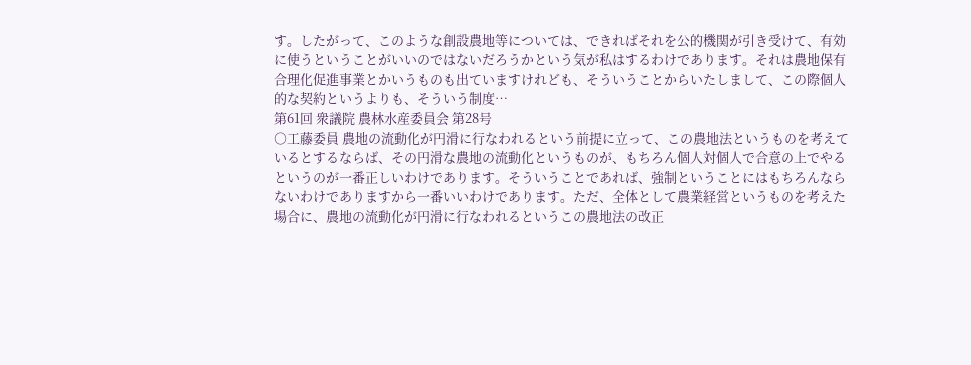す。したがって、このような創設農地等については、できればそれを公的機関が引き受けて、有効に使うということがいいのではないだろうかという気が私はするわけであります。それは農地保有合理化促進事業とかいうものも出ていますけれども、そういうことからいたしまして、この際個人的な契約というよりも、そういう制度…
第61回 衆議院 農林水産委員会 第28号
○工藤委員 農地の流動化が円滑に行なわれるという前提に立って、この農地法というものを考えているとするならば、その円滑な農地の流動化というものが、もちろん個人対個人で合意の上でやるというのが一番正しいわけであります。そういうことであれば、強制ということにはもちろんならないわけでありますから一番いいわけであります。ただ、全体として農業経営というものを考えた場合に、農地の流動化が円滑に行なわれるというこの農地法の改正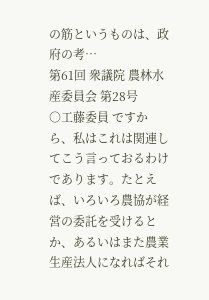の筋というものは、政府の考…
第61回 衆議院 農林水産委員会 第28号
○工藤委員 ですから、私はこれは関連してこう言っておるわけであります。たとえば、いろいろ農協が経営の委託を受けるとか、あるいはまた農業生産法人になればそれ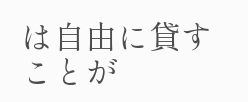は自由に貸すことが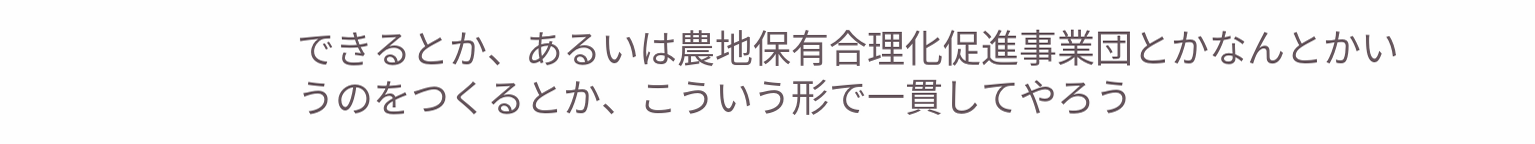できるとか、あるいは農地保有合理化促進事業団とかなんとかいうのをつくるとか、こういう形で一貫してやろう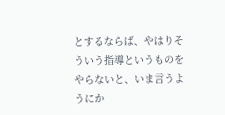とするならば、やはりそういう指導というものをやらないと、いま言うようにか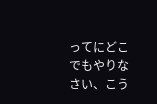ってにどこでもやりなさい、こう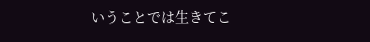いうことでは生きてこ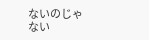ないのじゃない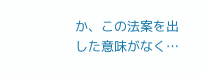か、この法案を出した意味がなく…